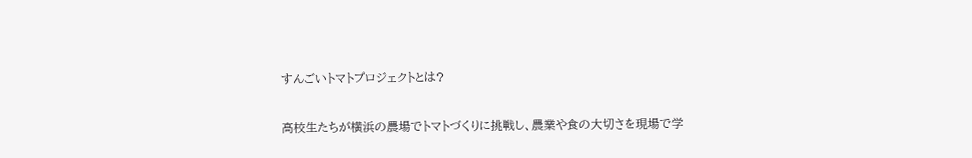すんごいトマトプロジェクトとは?

高校生たちが横浜の農場でトマトづくりに挑戦し、農業や食の大切さを現場で学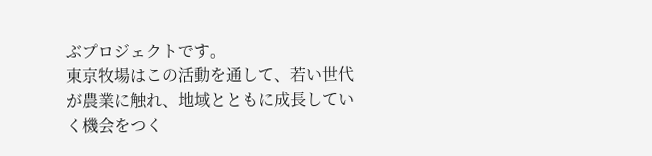ぶプロジェクトです。
東京牧場はこの活動を通して、若い世代が農業に触れ、地域とともに成長していく機会をつく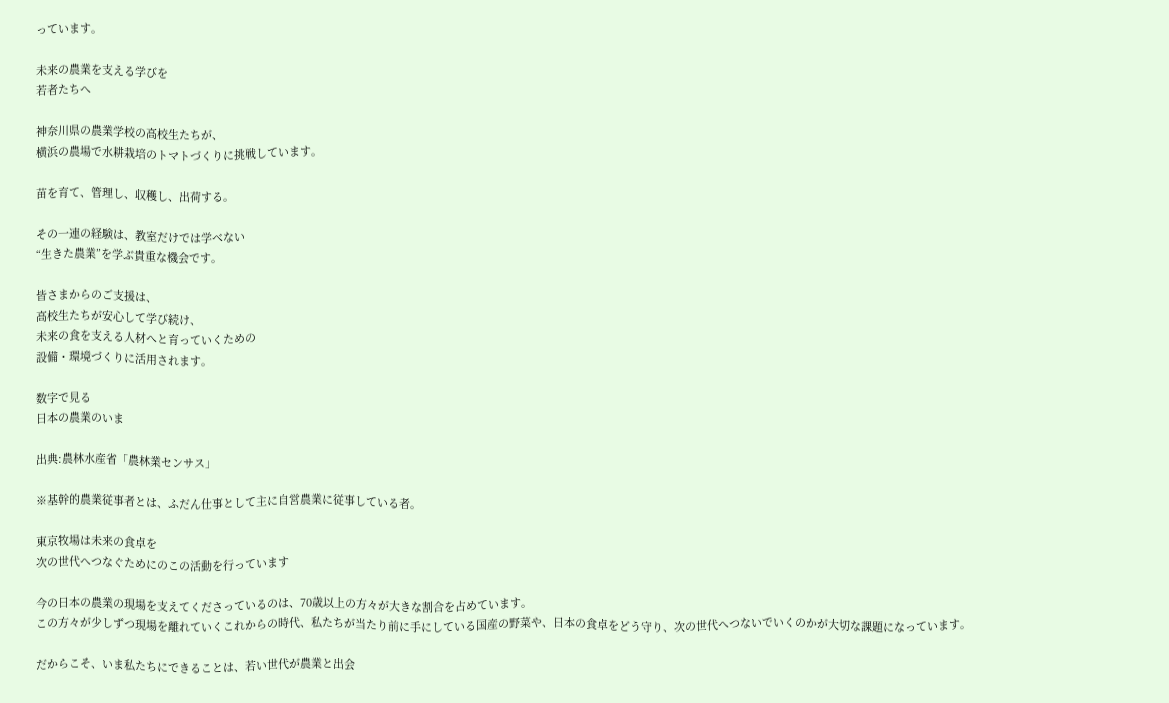っています。

未来の農業を支える学びを
若者たちへ

神奈川県の農業学校の高校生たちが、
横浜の農場で水耕栽培のトマトづくりに挑戦しています。

苗を育て、管理し、収穫し、出荷する。

その一連の経験は、教室だけでは学べない
“生きた農業”を学ぶ貴重な機会です。

皆さまからのご支援は、
高校生たちが安心して学び続け、
未来の食を支える人材へと育っていくための
設備・環境づくりに活用されます。

数字で見る
日本の農業のいま

出典:農林水産省「農林業センサス」

※基幹的農業従事者とは、ふだん仕事として主に自営農業に従事している者。

東京牧場は未来の食卓を
次の世代へつなぐためにのこの活動を行っています

今の日本の農業の現場を支えてくださっているのは、70歳以上の方々が大きな割合を占めています。
この方々が少しずつ現場を離れていくこれからの時代、私たちが当たり前に手にしている国産の野菜や、日本の食卓をどう守り、次の世代へつないでいくのかが大切な課題になっています。

だからこそ、いま私たちにできることは、若い世代が農業と出会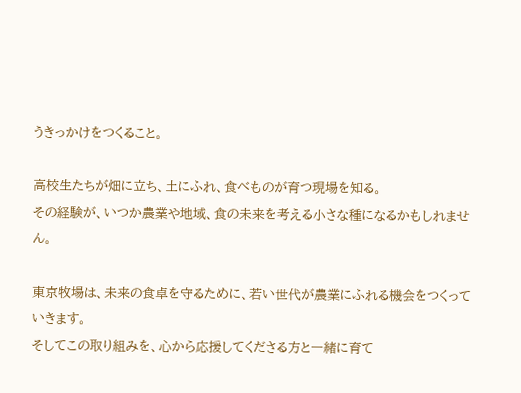うきっかけをつくること。

高校生たちが畑に立ち、土にふれ、食べものが育つ現場を知る。
その経験が、いつか農業や地域、食の未来を考える小さな種になるかもしれません。

東京牧場は、未来の食卓を守るために、若い世代が農業にふれる機会をつくっていきます。
そしてこの取り組みを、心から応援してくださる方と一緒に育て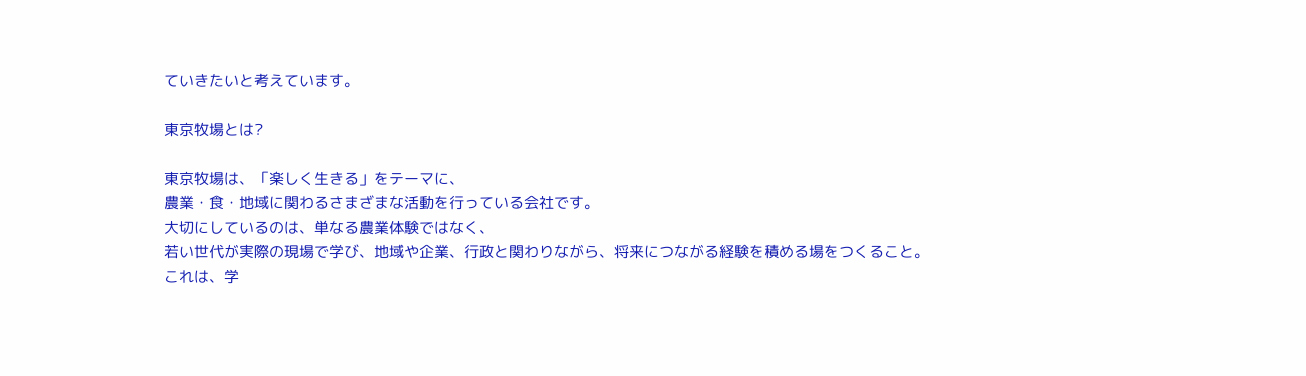ていきたいと考えています。

東京牧場とは?

東京牧場は、「楽しく生きる」をテーマに、
農業・食・地域に関わるさまざまな活動を行っている会社です。
大切にしているのは、単なる農業体験ではなく、
若い世代が実際の現場で学び、地域や企業、行政と関わりながら、将来につながる経験を積める場をつくること。
これは、学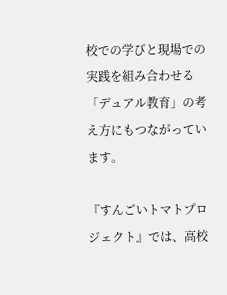校での学びと現場での実践を組み合わせる
「デュアル教育」の考え方にもつながっています。

『すんごいトマトプロジェクト』では、高校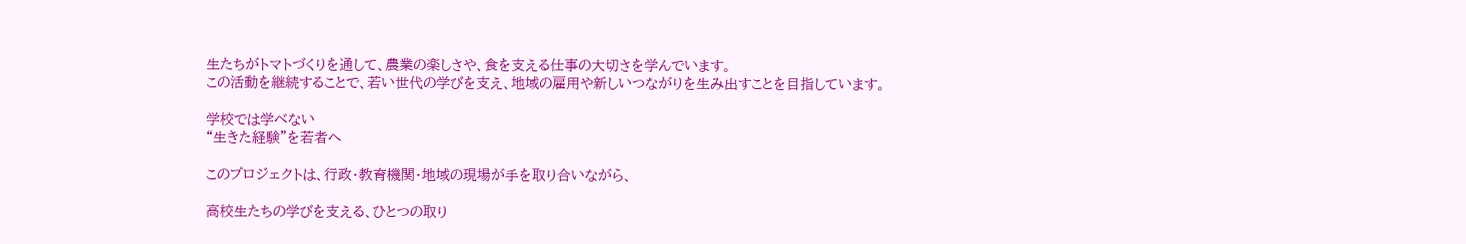生たちがトマトづくりを通して、農業の楽しさや、食を支える仕事の大切さを学んでいます。
この活動を継続することで、若い世代の学びを支え、地域の雇用や新しいつながりを生み出すことを目指しています。

学校では学べない
“生きた経験”を若者へ

このプロジェクトは、行政・教育機関・地域の現場が手を取り合いながら、

高校生たちの学びを支える、ひとつの取り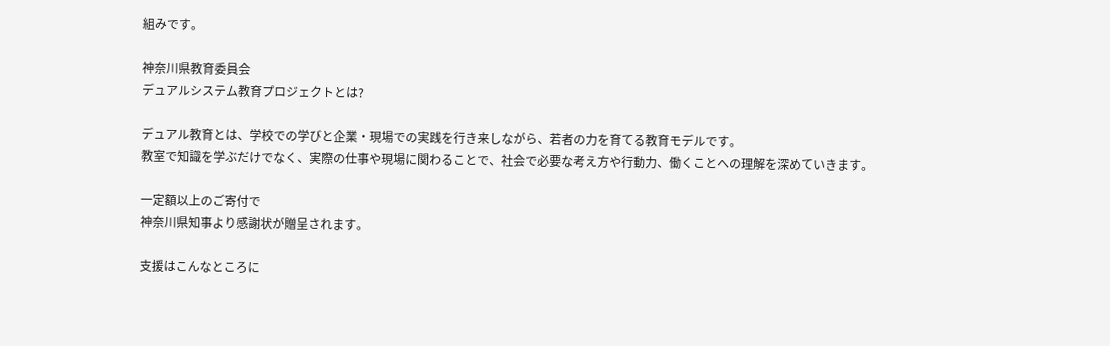組みです。

神奈川県教育委員会
デュアルシステム教育プロジェクトとは?

デュアル教育とは、学校での学びと企業・現場での実践を行き来しながら、若者の力を育てる教育モデルです。
教室で知識を学ぶだけでなく、実際の仕事や現場に関わることで、社会で必要な考え方や行動力、働くことへの理解を深めていきます。

一定額以上のご寄付で
神奈川県知事より感謝状が贈呈されます。

支援はこんなところに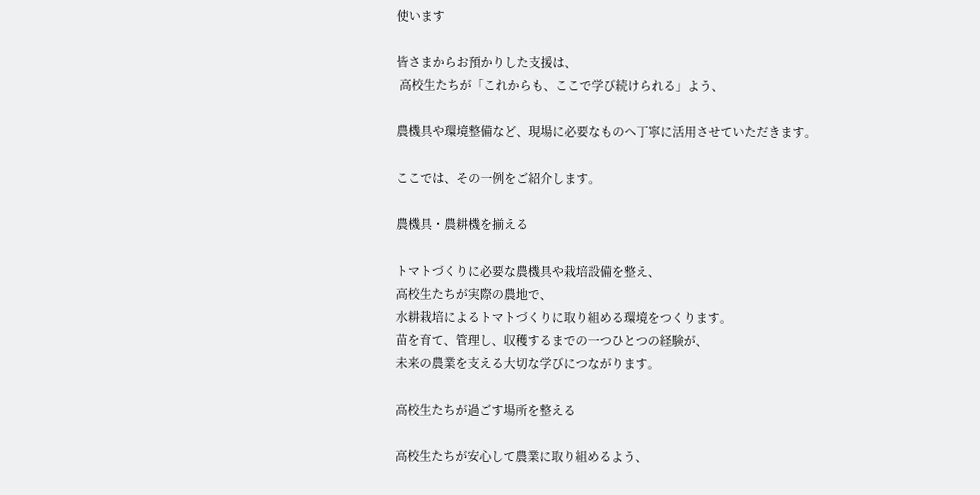使います

皆さまからお預かりした支援は、
 高校生たちが「これからも、ここで学び続けられる」よう、

農機具や環境整備など、現場に必要なものへ丁寧に活用させていただきます。

ここでは、その一例をご紹介します。

農機具・農耕機を揃える

トマトづくりに必要な農機具や栽培設備を整え、
高校生たちが実際の農地で、
水耕栽培によるトマトづくりに取り組める環境をつくります。
苗を育て、管理し、収穫するまでの一つひとつの経験が、
未来の農業を支える大切な学びにつながります。

高校生たちが過ごす場所を整える

高校生たちが安心して農業に取り組めるよう、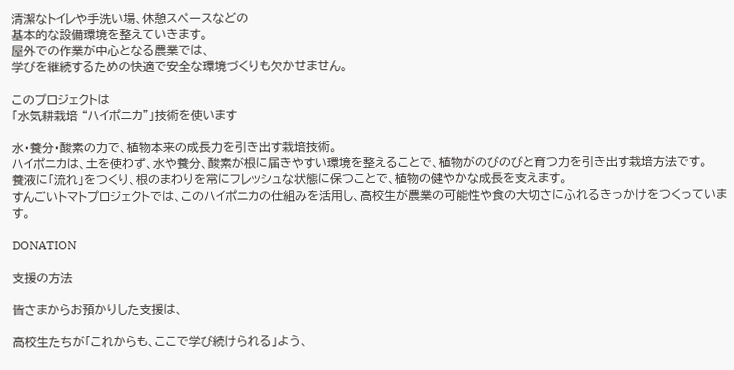清潔なトイレや手洗い場、休憩スペースなどの
基本的な設備環境を整えていきます。
屋外での作業が中心となる農業では、
学びを継続するための快適で安全な環境づくりも欠かせません。

このプロジェクトは
「水気耕栽培 “ハイポニカ”」技術を使います

水・養分・酸素の力で、植物本来の成長力を引き出す栽培技術。
ハイポニカは、土を使わず、水や養分、酸素が根に届きやすい環境を整えることで、植物がのびのびと育つ力を引き出す栽培方法です。
養液に「流れ」をつくり、根のまわりを常にフレッシュな状態に保つことで、植物の健やかな成長を支えます。
すんごいトマトプロジェクトでは、このハイポニカの仕組みを活用し、高校生が農業の可能性や食の大切さにふれるきっかけをつくっています。

DONATION

支援の方法

皆さまからお預かりした支援は、

高校生たちが「これからも、ここで学び続けられる」よう、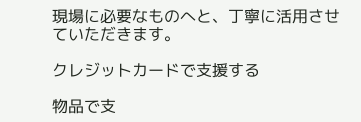現場に必要なものへと、丁寧に活用させていただきます。

クレジットカードで支援する

物品で支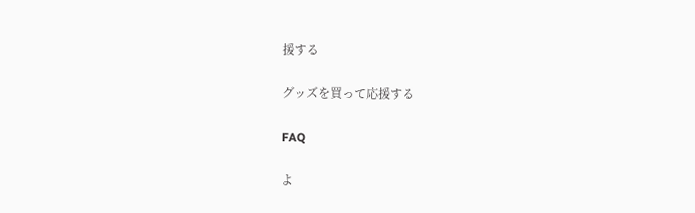援する

グッズを買って応援する

FAQ

よ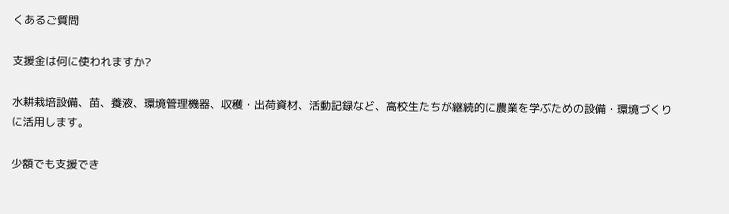くあるご質問

支援金は何に使われますか?

水耕栽培設備、苗、養液、環境管理機器、収穫・出荷資材、活動記録など、高校生たちが継続的に農業を学ぶための設備・環境づくりに活用します。

少額でも支援でき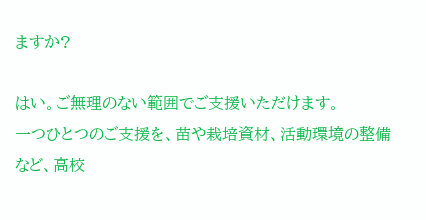ますか?

はい。ご無理のない範囲でご支援いただけます。
一つひとつのご支援を、苗や栽培資材、活動環境の整備など、高校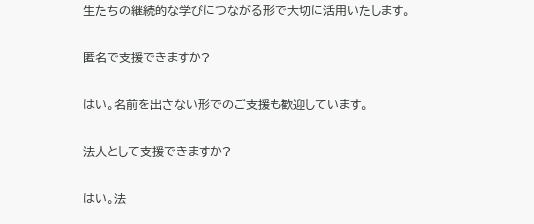生たちの継続的な学びにつながる形で大切に活用いたします。

匿名で支援できますか?

はい。名前を出さない形でのご支援も歓迎しています。

法人として支援できますか?

はい。法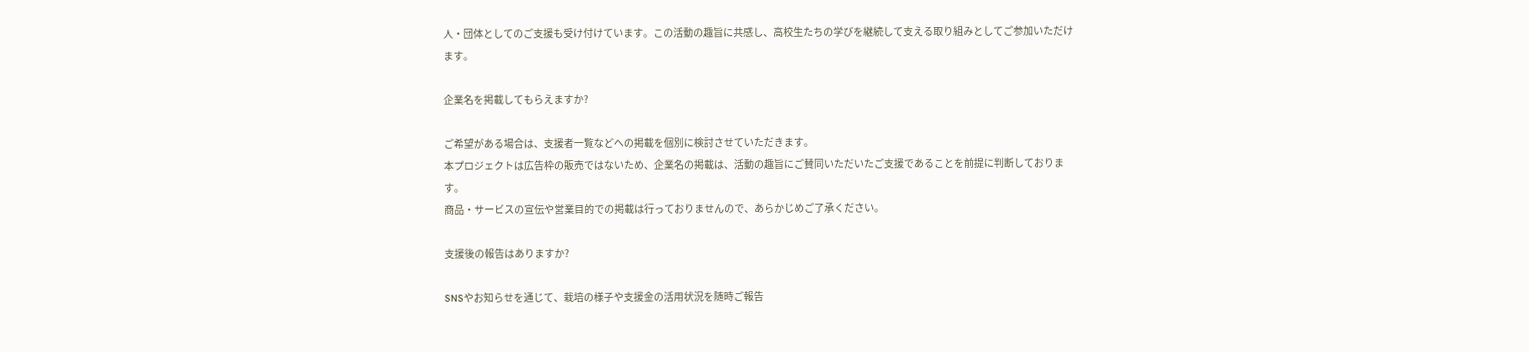人・団体としてのご支援も受け付けています。この活動の趣旨に共感し、高校生たちの学びを継続して支える取り組みとしてご参加いただけます。

企業名を掲載してもらえますか?

ご希望がある場合は、支援者一覧などへの掲載を個別に検討させていただきます。
本プロジェクトは広告枠の販売ではないため、企業名の掲載は、活動の趣旨にご賛同いただいたご支援であることを前提に判断しております。
商品・サービスの宣伝や営業目的での掲載は行っておりませんので、あらかじめご了承ください。

支援後の報告はありますか?

SNSやお知らせを通じて、栽培の様子や支援金の活用状況を随時ご報告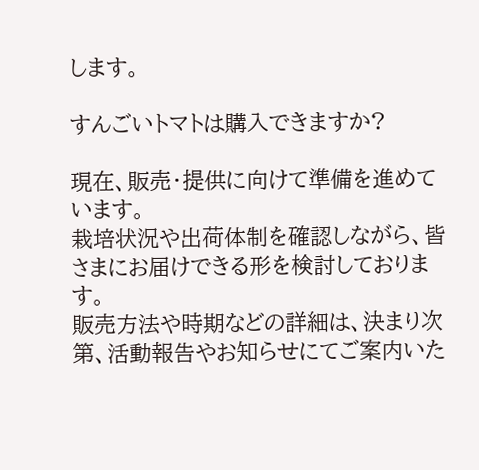します。

すんごいトマトは購入できますか?

現在、販売・提供に向けて準備を進めています。
栽培状況や出荷体制を確認しながら、皆さまにお届けできる形を検討しております。
販売方法や時期などの詳細は、決まり次第、活動報告やお知らせにてご案内いた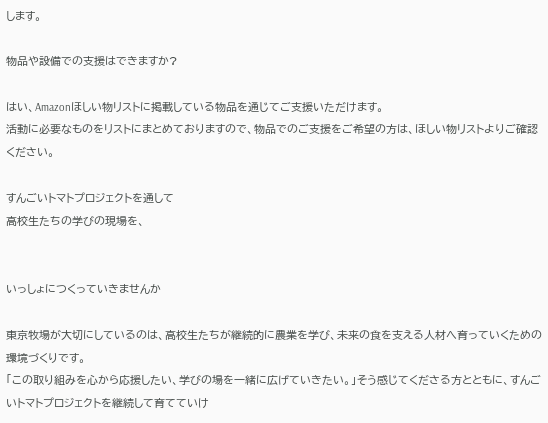します。

物品や設備での支援はできますか?

はい、Amazonほしい物リストに掲載している物品を通じてご支援いただけます。
活動に必要なものをリストにまとめておりますので、物品でのご支援をご希望の方は、ほしい物リストよりご確認ください。

すんごいトマトプロジェクトを通して
高校生たちの学びの現場を、


いっしょにつくっていきませんか

東京牧場が大切にしているのは、高校生たちが継続的に農業を学び、未来の食を支える人材へ育っていくための環境づくりです。
「この取り組みを心から応援したい、学びの場を一緒に広げていきたい。」そう感じてくださる方とともに、すんごいトマトプロジェクトを継続して育てていけ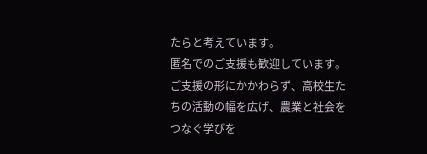たらと考えています。
匿名でのご支援も歓迎しています。
ご支援の形にかかわらず、高校生たちの活動の幅を広げ、農業と社会をつなぐ学びを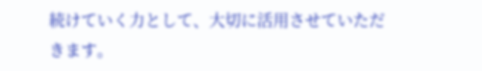続けていく力として、大切に活用させていただきます。